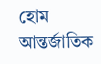হোম
আন্তর্জাতিক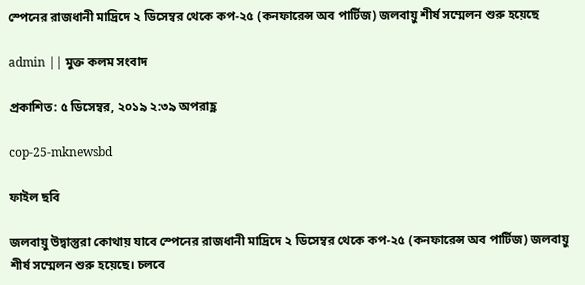স্পেনের রাজধানী মাদ্রিদে ২ ডিসেম্বর থেকে কপ-২৫ (কনফারেন্স অব পার্টিজ) জলবায়ু শীর্ষ সম্মেলন শুরু হয়েছে

admin || মুক্ত কলম সংবাদ

প্রকাশিত: ৫ ডিসেম্বর, ২০১৯ ২:৩৯ অপরাহ্ণ

cop-25-mknewsbd

ফাইল ছবি

জলবায়ু উদ্বাস্তুরা কোথায় যাবে স্পেনের রাজধানী মাদ্রিদে ২ ডিসেম্বর থেকে কপ-২৫ (কনফারেন্স অব পার্টিজ) জলবায়ু শীর্ষ সম্মেলন শুরু হয়েছে। চলবে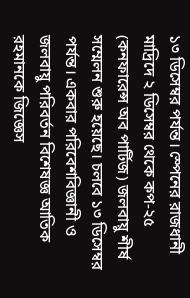১৩ ডিসেম্বর পর্যন্ত। স্পেনের রাজধানী মাদ্রিদে ২ ডিসেম্বর থেকে কপ-২৫ (কনফারেন্স অব পার্টিজ) জলবায়ু শীর্ষ সম্মেলন শুরু হয়েছে। চলবে ১৩ ডিসেম্বর পর্যন্ত। একবার পরিবেশবিজ্ঞানী ও জলবায়ু পরিবর্তন বিশেষজ্ঞ আতিক রহমানকে জিজ্ঞেস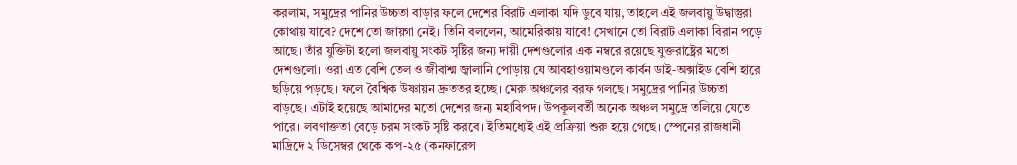করলাম, সমুদ্রের পানির উচ্চতা বাড়ার ফলে দেশের বিরাট এলাকা যদি ডুবে যায়, তাহলে এই জলবায়ু উদ্বাস্তুরা কোথায় যাবে? দেশে তো জায়গা নেই। তিনি বললেন, আমেরিকায় যাবে! সেখানে তো বিরাট এলাকা বিরান পড়ে আছে। তাঁর যুক্তিটা হলো জলবায়ু সংকট সৃষ্টির জন্য দায়ী দেশগুলোর এক নম্বরে রয়েছে যুক্তরাষ্ট্রের মতো দেশগুলো। ওরা এত বেশি তেল ও জীবাশ্ম জ্বালানি পোড়ায় যে আবহাওয়ামণ্ডলে কার্বন ডাই-অক্সাইড বেশি হারে ছড়িয়ে পড়ছে। ফলে বৈশ্বিক উষ্ণায়ন দ্রুততর হচ্ছে। মেরু অঞ্চলের বরফ গলছে। সমুদ্রের পানির উচ্চতা বাড়ছে। এটাই হয়েছে আমাদের মতো দেশের জন্য মহাবিপদ। উপকূলবর্তী অনেক অঞ্চল সমুদ্রে তলিয়ে যেতে পারে। লবণাক্ততা বেড়ে চরম সংকট সৃষ্টি করবে। ইতিমধ্যেই এই প্রক্রিয়া শুরু হয়ে গেছে। স্পেনের রাজধানী মাদ্রিদে ২ ডিসেম্বর থেকে কপ-২৫ (কনফারেন্স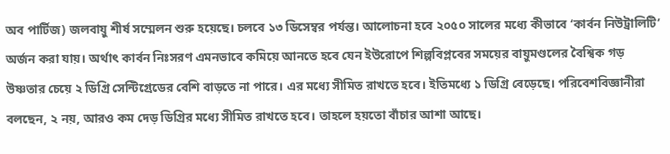অব পার্টিজ) জলবায়ু শীর্ষ সম্মেলন শুরু হয়েছে। চলবে ১৩ ডিসেম্বর পর্যন্ত। আলোচনা হবে ২০৫০ সালের মধ্যে কীভাবে ‘কার্বন নিউট্রালিটি’ অর্জন করা যায়। অর্থাৎ কার্বন নিঃসরণ এমনভাবে কমিয়ে আনতে হবে যেন ইউরোপে শিল্পবিপ্লবের সময়ের বায়ুমণ্ডলের বৈশ্বিক গড় উষ্ণতার চেয়ে ২ ডিগ্রি সেন্টিগ্রেডের বেশি বাড়তে না পারে। এর মধ্যে সীমিত রাখতে হবে। ইতিমধ্যে ১ ডিগ্রি বেড়েছে। পরিবেশবিজ্ঞানীরা বলছেন, ২ নয়, আরও কম দেড় ডিগ্রির মধ্যে সীমিত রাখতে হবে। তাহলে হয়তো বাঁচার আশা আছে।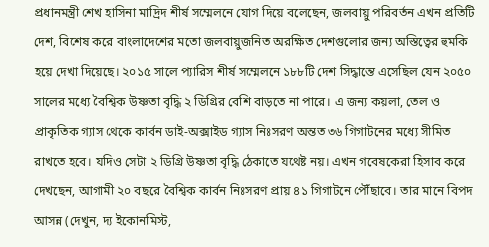প্রধানমন্ত্রী শেখ হাসিনা মাদ্রিদ শীর্ষ সম্মেলনে যোগ দিয়ে বলেছেন, জলবায়ু পরিবর্তন এখন প্রতিটি দেশ, বিশেষ করে বাংলাদেশের মতো জলবায়ুজনিত অরক্ষিত দেশগুলোর জন্য অস্তিত্বের হুমকি হয়ে দেখা দিয়েছে। ২০১৫ সালে প্যারিস শীর্ষ সম্মেলনে ১৮৮টি দেশ সিদ্ধান্তে এসেছিল যেন ২০৫০ সালের মধ্যে বৈশ্বিক উষ্ণতা বৃদ্ধি ২ ডিগ্রির বেশি বাড়তে না পারে। এ জন্য কয়লা, তেল ও প্রাকৃতিক গ্যাস থেকে কার্বন ডাই-অক্সাইড গ্যাস নিঃসরণ অন্তত ৩৬ গিগাটনের মধ্যে সীমিত রাখতে হবে। যদিও সেটা ২ ডিগ্রি উষ্ণতা বৃদ্ধি ঠেকাতে যথেষ্ট নয়। এখন গবেষকেরা হিসাব করে দেখছেন, আগামী ২০ বছরে বৈশ্বিক কার্বন নিঃসরণ প্রায় ৪১ গিগাটনে পৌঁছাবে। তার মানে বিপদ আসন্ন (দেখুন, দ্য ইকোনমিস্ট,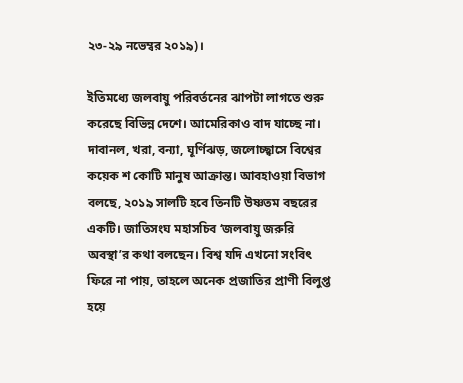২৩-২৯ নভেম্বর ২০১৯)।

ইতিমধ্যে জলবায়ু পরিবর্তনের ঝাপটা লাগতে শুরু করেছে বিভিন্ন দেশে। আমেরিকাও বাদ যাচ্ছে না। দাবানল, খরা, বন্যা, ঘূর্ণিঝড়, জলোচ্ছ্বাসে বিশ্বের কয়েক শ কোটি মানুষ আক্রান্ত। আবহাওয়া বিভাগ বলছে, ২০১৯ সালটি হবে তিনটি উষ্ণতম বছরের একটি। জাতিসংঘ মহাসচিব ‘জলবায়ু জরুরি অবস্থা’র কথা বলছেন। বিশ্ব যদি এখনো সংবিৎ ফিরে না পায়, তাহলে অনেক প্রজাতির প্রাণী বিলুপ্ত হয়ে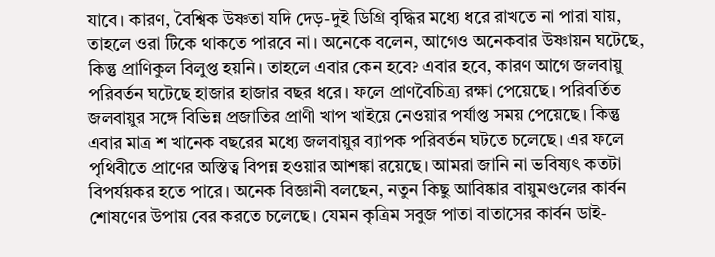যাবে। কারণ, বৈশ্বিক উষ্ণতা যদি দেড়-দুই ডিগ্রি বৃদ্ধির মধ্যে ধরে রাখতে না পারা যায়, তাহলে ওরা টিকে থাকতে পারবে না। অনেকে বলেন, আগেও অনেকবার উষ্ণায়ন ঘটেছে, কিন্তু প্রাণিকুল বিলুপ্ত হয়নি। তাহলে এবার কেন হবে? এবার হবে, কারণ আগে জলবায়ু পরিবর্তন ঘটেছে হাজার হাজার বছর ধরে। ফলে প্রাণবৈচিত্র্য রক্ষা পেয়েছে। পরিবর্তিত জলবায়ুর সঙ্গে বিভিন্ন প্রজাতির প্রাণী খাপ খাইয়ে নেওয়ার পর্যাপ্ত সময় পেয়েছে। কিন্তু এবার মাত্র শ খানেক বছরের মধ্যে জলবায়ুর ব্যাপক পরিবর্তন ঘটতে চলেছে। এর ফলে পৃথিবীতে প্রাণের অস্তিত্ব বিপন্ন হওয়ার আশঙ্কা রয়েছে। আমরা জানি না ভবিষ্যৎ কতটা বিপর্যয়কর হতে পারে। অনেক বিজ্ঞানী বলছেন, নতুন কিছু আবিষ্কার বায়ুমণ্ডলের কার্বন শোষণের উপায় বের করতে চলেছে। যেমন কৃত্রিম সবুজ পাতা বাতাসের কার্বন ডাই-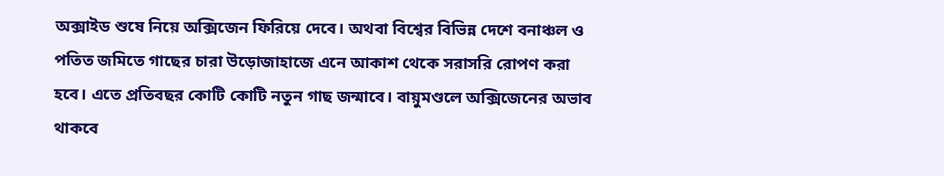অক্সাইড শুষে নিয়ে অক্সিজেন ফিরিয়ে দেবে। অথবা বিশ্বের বিভিন্ন দেশে বনাঞ্চল ও পতিত জমিতে গাছের চারা উড়োজাহাজে এনে আকাশ থেকে সরাসরি রোপণ করা হবে। এতে প্রতিবছর কোটি কোটি নতুন গাছ জন্মাবে। বায়ুমণ্ডলে অক্সিজেনের অভাব থাকবে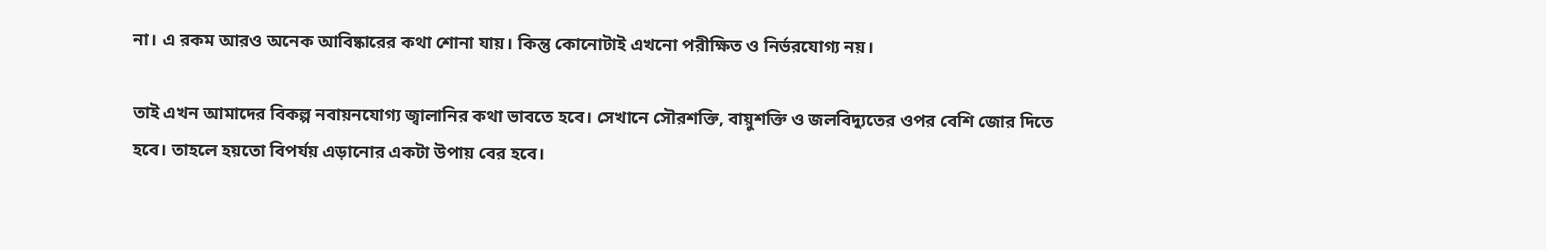না। এ রকম আরও অনেক আবিষ্কারের কথা শোনা যায়। কিন্তু কোনোটাই এখনো পরীক্ষিত ও নির্ভরযোগ্য নয়।

তাই এখন আমাদের বিকল্প নবায়নযোগ্য জ্বালানির কথা ভাবতে হবে। সেখানে সৌরশক্তি, বায়ুশক্তি ও জলবিদ্যুতের ওপর বেশি জোর দিতে হবে। তাহলে হয়তো বিপর্যয় এড়ানোর একটা উপায় বের হবে।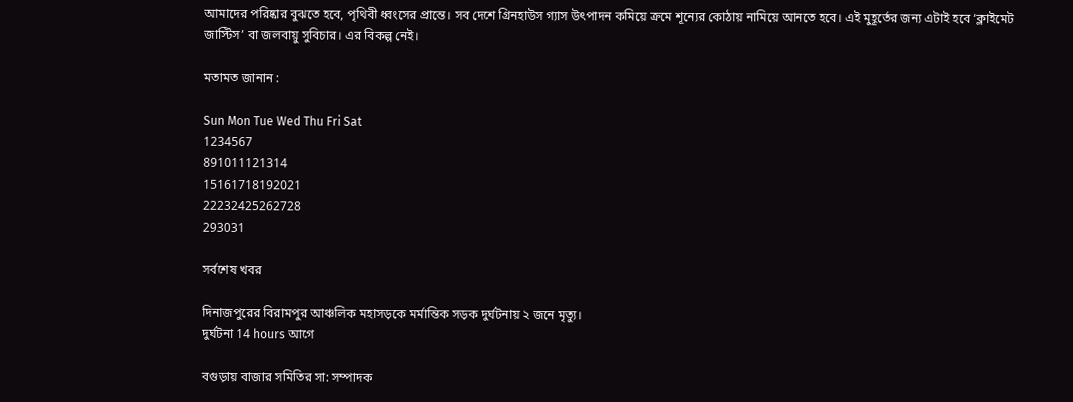আমাদের পরিষ্কার বুঝতে হবে, পৃথিবী ধ্বংসের প্রান্তে। সব দেশে গ্রিনহাউস গ্যাস উৎপাদন কমিয়ে ক্রমে শূন্যের কোঠায় নামিয়ে আনতে হবে। এই মুহূর্তের জন্য এটাই হবে ‘ক্লাইমেট জাস্টিস’ বা জলবায়ু সুবিচার। এর বিকল্প নেই।

মতামত জানান :

Sun Mon Tue Wed Thu Fri Sat
1234567
891011121314
15161718192021
22232425262728
293031

সর্বশেষ খবর

দিনাজপুরের বিরামপুর আঞ্চলিক মহাসড়কে মর্মান্তিক সড়ক দুর্ঘটনায় ২ জনে মৃত্যু।
দুর্ঘটনা 14 hours আগে

বগুড়ায় বাজার সমিতির সা: সম্পাদক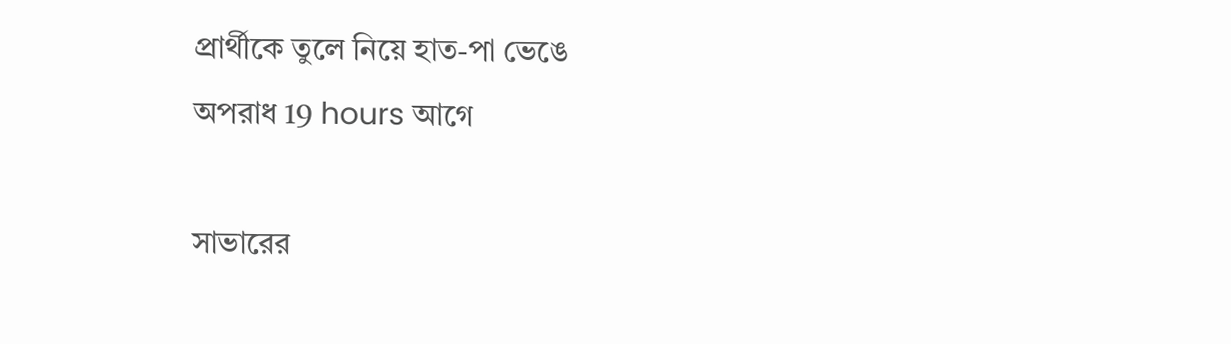প্রার্থীকে তুলে নিয়ে হাত-পা ভেঙে
অপরাধ 19 hours আগে

সাভারের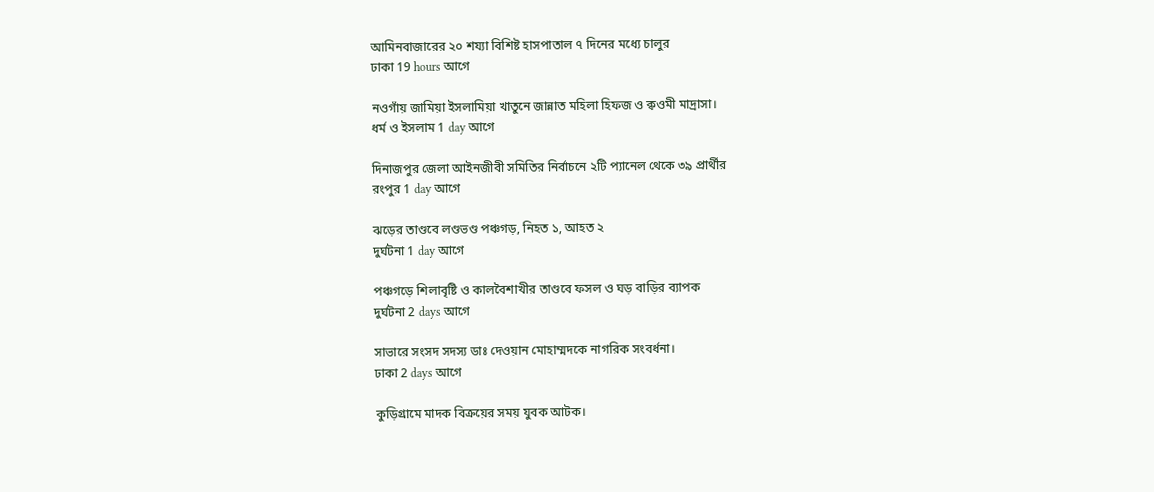আমিনবাজারের ২০ শয্যা বিশিষ্ট হাসপাতাল ৭ দিনের মধ্যে চালুর
ঢাকা 19 hours আগে

নওগাঁয় জামিয়া ইসলামিয়া খাতুনে জান্নাত মহিলা হিফজ ও ক্বওমী মাদ্রাসা।
ধর্ম ও ইসলাম 1 day আগে

দিনাজপুর জেলা আইনজীবী সমিতির নির্বাচনে ২টি প্যানেল থেকে ৩৯ প্রার্থীর
রংপুর 1 day আগে

ঝড়ের তাণ্ডবে লণ্ডভণ্ড পঞ্চগড়, নিহত ১, আহত ২
দুর্ঘটনা 1 day আগে

পঞ্চগড়ে শিলাবৃষ্টি ও কালবৈশাখীর তাণ্ডবে ফসল ও ঘড় বাড়ির ব্যাপক
দুর্ঘটনা 2 days আগে

সাভারে সংসদ সদস্য ডাঃ দেওয়ান মোহাম্মদকে নাগরিক সংবর্ধনা।
ঢাকা 2 days আগে

কুড়িগ্রামে মাদক বিক্রয়ের সময় যুবক আটক।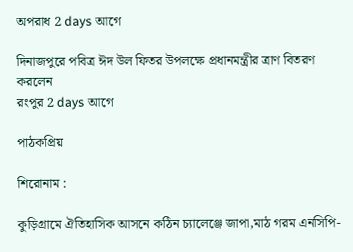অপরাধ 2 days আগে

দিনাজপুরে পবিত্র ঈদ উল ফিতর উপলক্ষে প্রধানমন্ত্রীর ত্রাণ বিতরণ করলেন
রংপুর 2 days আগে

পাঠকপ্রিয়

শিরোনাম :

কুড়িগ্রামে ঐতিহাসিক আসনে কঠিন চ্যালেঞ্জে জাপা,মাঠ গরম এনসিপি-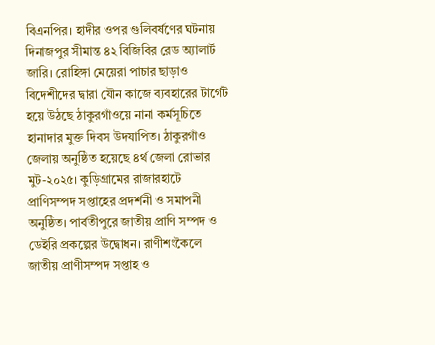বিএনপির। হাদীর ওপর গুলিবর্ষণের ঘটনায় দিনাজপুর সীমান্ত ৪২ বিজিবির রেড অ্যালার্ট জারি। রোহিঙ্গা মেয়েরা পাচার ছাড়াও বিদেশীদের দ্বারা যৌন কাজে ব্যবহারের টার্গেট হয়ে উঠছে ঠাকুরগাঁওয়ে নানা কর্মসূচিতে হানাদার মুক্ত দিবস উদযাপিত। ঠাকুরগাঁও জেলায় অনুষ্ঠিত হয়েছে ৪র্থ জেলা রোভার মুট-২০২৫। কুড়িগ্রামের রাজারহাটে প্রাণিসম্পদ সপ্তাহের প্রদর্শনী ও সমাপনী অনুষ্ঠিত। পার্বতীপুরে জাতীয় প্রাণি সম্পদ ও ডেইরি প্রকল্পের উদ্বোধন। রাণীশংকৈলে জাতীয় প্রাণীসম্পদ সপ্তাহ ও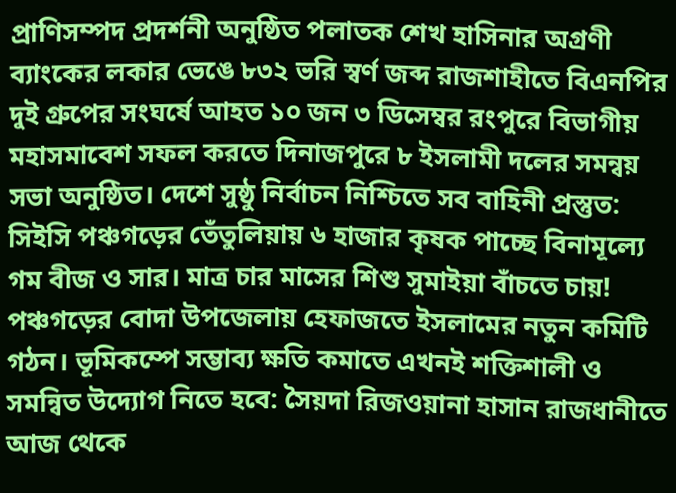প্রাণিসম্পদ প্রদর্শনী অনুষ্ঠিত পলাতক শেখ হাসিনার অগ্রণী ব্যাংকের লকার ভেঙে ৮৩২ ভরি স্বর্ণ জব্দ রাজশাহীতে বিএনপির দুই গ্রুপের সংঘর্ষে আহত ১০ জন ৩ ডিসেম্বর রংপুরে বিভাগীয় মহাসমাবেশ সফল করতে দিনাজপুরে ৮ ইসলামী দলের সমন্বয় সভা অনুষ্ঠিত। দেশে সুষ্ঠু নির্বাচন নিশ্চিতে সব বাহিনী প্রস্তুত: সিইসি পঞ্চগড়ের তেঁতুলিয়ায় ৬ হাজার কৃষক পাচ্ছে বিনামূল্যে গম বীজ ও সার। মাত্র চার মাসের শিশু সুমাইয়া বাঁচতে চায়! পঞ্চগড়ের বোদা উপজেলায় হেফাজতে ইসলামের নতুন কমিটি গঠন। ভূমিকম্পে সম্ভাব্য ক্ষতি কমাতে এখনই শক্তিশালী ও সমন্বিত উদ্যোগ নিতে হবে: সৈয়দা রিজওয়ানা হাসান রাজধানীতে  আজ থেকে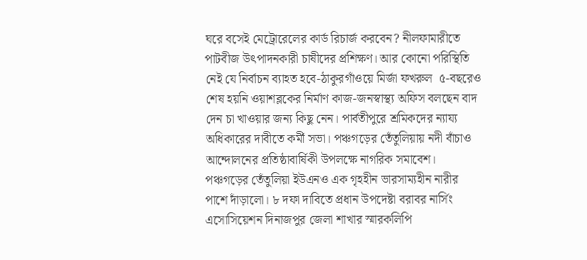ঘরে বসেই মেট্রোরেলের কার্ড রিচার্জ করবেন? নীলফামারীতে পাটবীজ উৎপাদনকারী চাষীদের প্রশিক্ষণ। আর কোনো পরিস্থিতি নেই যে নির্বাচন ব্যাহত হবে-ঠাকুরগাঁওয়ে মির্জা ফখরুল  ৫-বছরেও শেষ হয়নি ওয়াশব্লকের নির্মাণ কাজ-জনস্বাস্থ্য অফিস বলছেন বাদ দেন চা খাওয়ার জন্য কিছু নেন। পার্বতীপুরে শ্রমিকদের ন্যায্য অধিকারের দাবীতে কর্মী সভা। পঞ্চগড়ের তেঁতুলিয়ায় নদী বাঁচাও আন্দোলনের প্রতিষ্ঠাবার্ষিকী উপলক্ষে নাগরিক সমাবেশ। পঞ্চগড়ের তেঁতুলিয়া ইউএনও এক গৃহহীন ভারসাম্যহীন নারীর পাশে দাঁড়ালো। ৮ দফা দাবিতে প্রধান উপদেষ্টা বরাবর নার্সিং এসোসিয়েশন দিনাজপুর জেলা শাখার স্মারকলিপি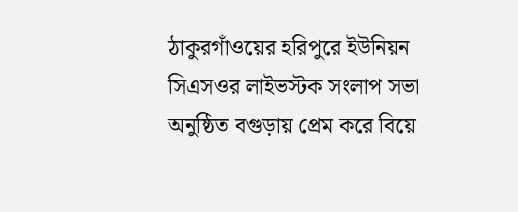ঠাকুরগাঁওয়ের হরিপুরে ইউনিয়ন সিএসওর লাইভস্টক সংলাপ সভা অনুষ্ঠিত বগুড়ায় প্রেম করে বিয়ে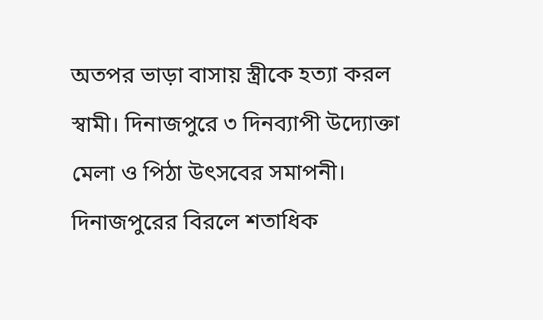অতপর ভাড়া বাসায় স্ত্রীকে হত্যা করল স্বামী। দিনাজপুরে ৩ দিনব্যাপী উদ্যোক্তা মেলা ও পিঠা উৎসবের সমাপনী। দিনাজপুরের বিরলে শতাধিক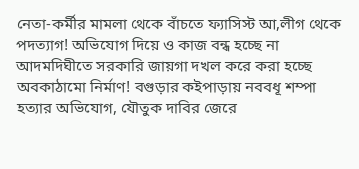নেতা-কর্মীর মামলা থেকে বাঁচতে ফ্যাসিস্ট আ,লীগ থেকে পদত্যাগ! অভিযোগ দিয়ে ও কাজ বন্ধ হচ্ছে না আদমদিঘীতে সরকারি জায়গা দখল করে করা হচ্ছে অবকাঠামো নির্মাণ! বগুড়ার কইপাড়ায় নববধূ শম্পা হত্যার অভিযোগ, যৌতুক দাবির জেরে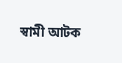স্বামী আটক